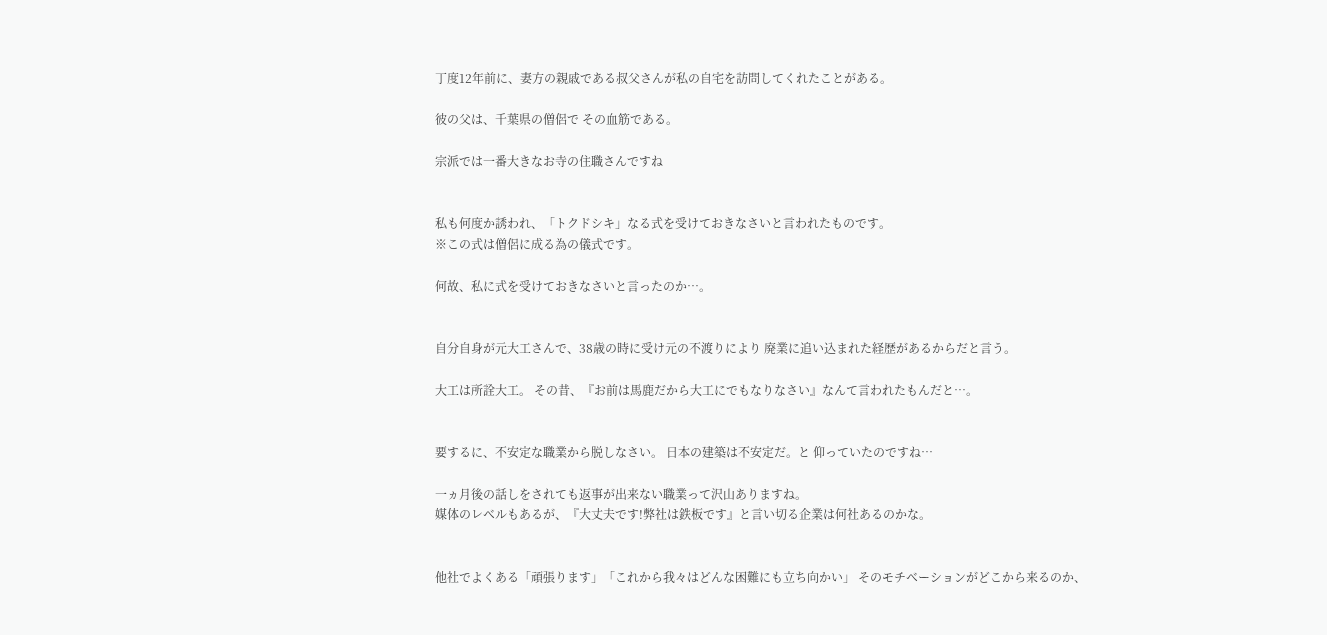丁度12年前に、妻方の親戚である叔父さんが私の自宅を訪問してくれたことがある。

彼の父は、千葉県の僧侶で その血筋である。

宗派では一番大きなお寺の住職さんですね


私も何度か誘われ、「トクドシキ」なる式を受けておきなさいと言われたものです。
※この式は僧侶に成る為の儀式です。

何故、私に式を受けておきなさいと言ったのか…。


自分自身が元大工さんで、38歳の時に受け元の不渡りにより 廃業に追い込まれた経歴があるからだと言う。

大工は所詮大工。 その昔、『お前は馬鹿だから大工にでもなりなさい』なんて言われたもんだと…。


要するに、不安定な職業から脱しなさい。 日本の建築は不安定だ。と 仰っていたのですね…

一ヵ月後の話しをされても返事が出来ない職業って沢山ありますね。
媒体のレベルもあるが、『大丈夫です!弊社は鉄板です』と言い切る企業は何社あるのかな。


他社でよくある「頑張ります」「これから我々はどんな困難にも立ち向かい」 そのモチベーションがどこから来るのか、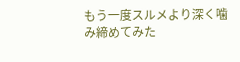もう一度スルメより深く噛み締めてみた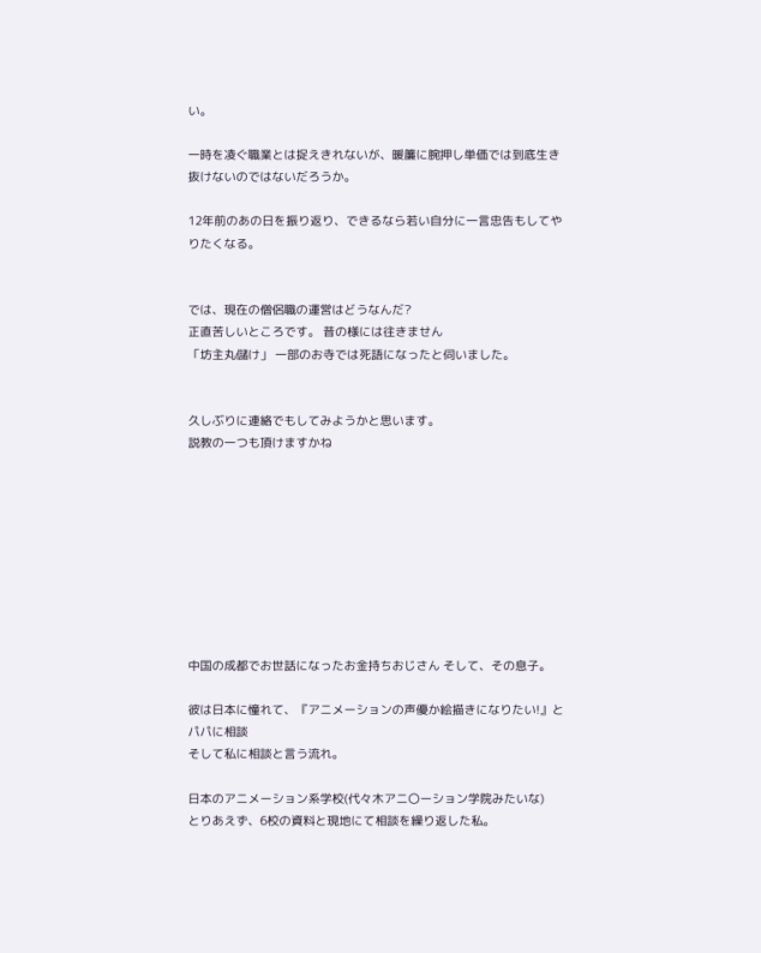い。

一時を凌ぐ職業とは捉えきれないが、暖簾に腕押し単価では到底生き抜けないのではないだろうか。

12年前のあの日を振り返り、できるなら若い自分に一言忠告もしてやりたくなる。


では、現在の僧侶職の運営はどうなんだ?
正直苦しいところです。 昔の様には往きません
「坊主丸儲け」 一部のお寺では死語になったと伺いました。


久しぶりに連絡でもしてみようかと思います。
説教の一つも頂けますかね









中国の成都でお世話になったお金持ちおじさん そして、その息子。

彼は日本に憧れて、『アニメーションの声優か絵描きになりたい!』とパパに相談
そして私に相談と言う流れ。

日本のアニメーション系学校(代々木アニ〇ーション学院みたいな)
とりあえず、6校の資料と現地にて相談を繰り返した私。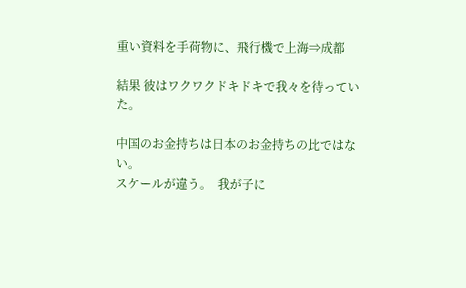重い資料を手荷物に、飛行機で上海⇒成都

結果 彼はワクワクドキドキで我々を待っていた。

中国のお金持ちは日本のお金持ちの比ではない。
スケールが違う。  我が子に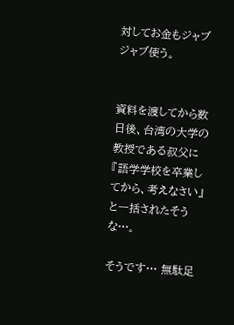対してお金もジャブジャブ使う。


資料を渡してから数日後、台湾の大学の教授である叔父に
『語学学校を卒業してから、考えなさい』と一括されたそうな…。

そうです… 無駄足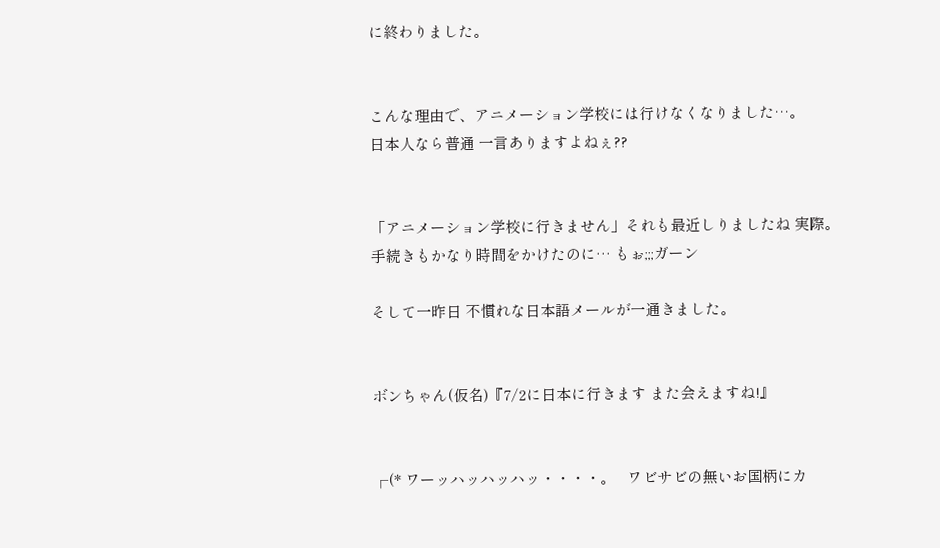に終わりました。


こんな理由で、アニメーション学校には行けなくなりました…。
日本人なら普通 一言ありますよねぇ??


「アニメーション学校に行きません」それも最近しりましたね 実際。
手続きもかなり時間をかけたのに… もぉ;;;ガーン

そして一昨日 不慣れな日本語メールが一通きました。


ボンちゃん(仮名)『7/2に日本に行きます また会えますね!』


┌(* ワーッハッハッハッ・・・・。   ワビサビの無いお国柄にカ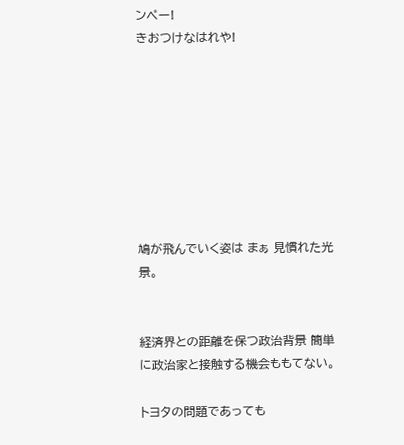ンペー!
きおつけなはれや!








鳩が飛んでいく姿は まぁ 見慣れた光景。


経済界との距離を保つ政治背景 簡単に政治家と接触する機会ももてない。

トヨタの問題であっても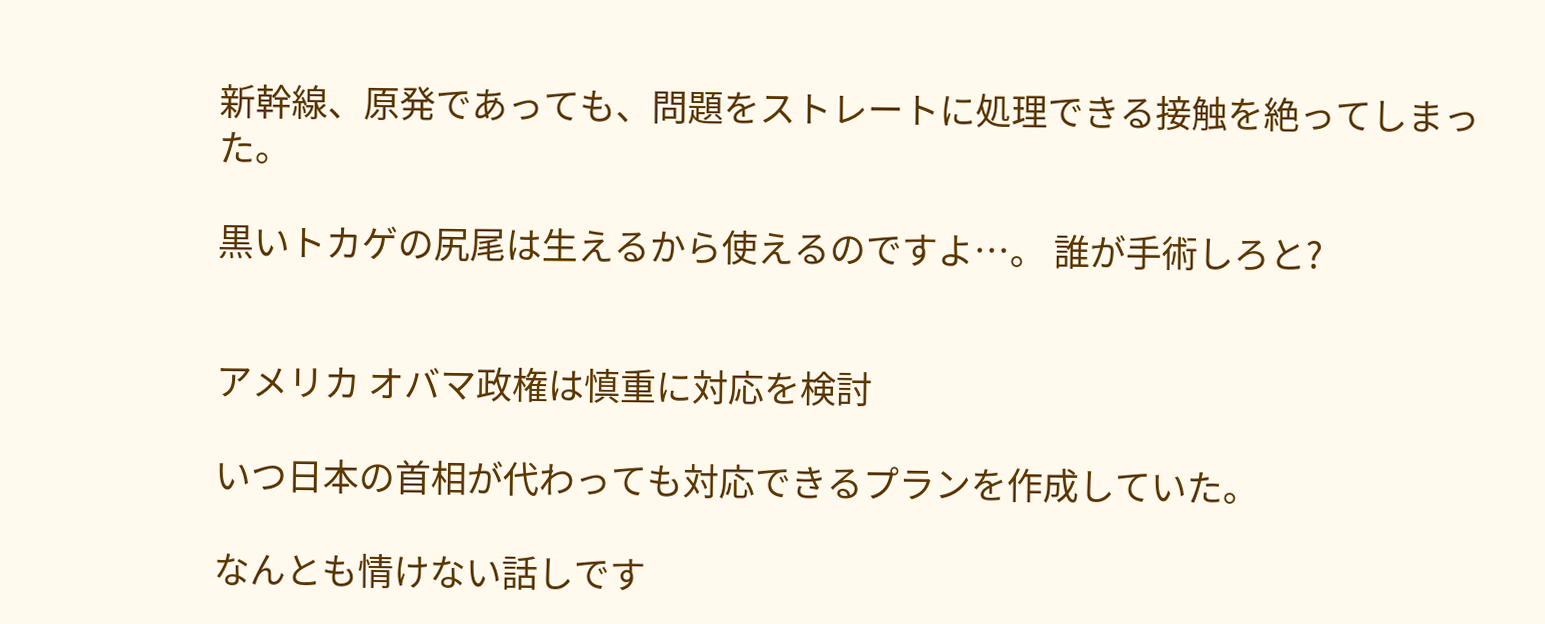新幹線、原発であっても、問題をストレートに処理できる接触を絶ってしまった。

黒いトカゲの尻尾は生えるから使えるのですよ…。 誰が手術しろと?


アメリカ オバマ政権は慎重に対応を検討

いつ日本の首相が代わっても対応できるプランを作成していた。

なんとも情けない話しです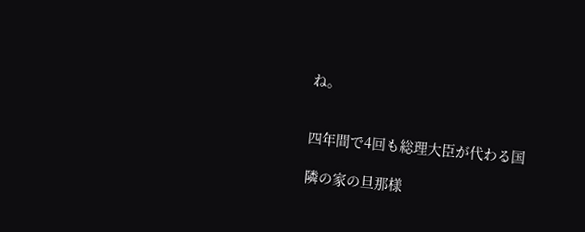ね。


四年間で4回も総理大臣が代わる国

隣の家の旦那様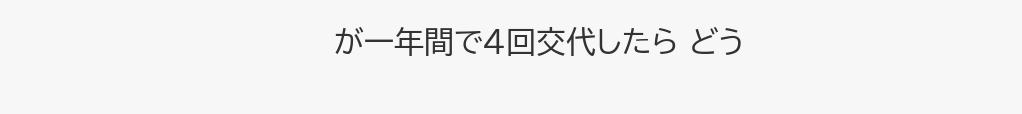が一年間で4回交代したら どう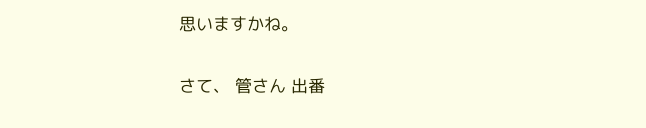思いますかね。


さて、 管さん 出番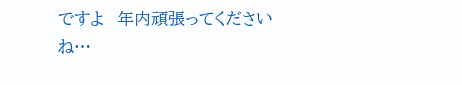ですよ  年内頑張ってくださいね…